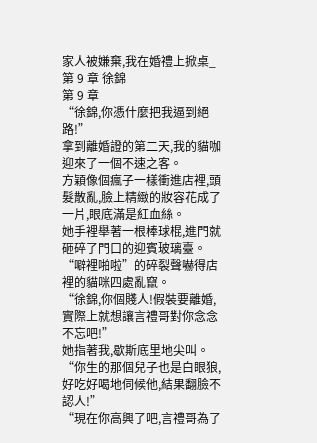家人被嫌棄,我在婚禮上掀桌_第 9 章 徐錦
第 9 章
“徐錦,你憑什麼把我逼到絕路!”
拿到離婚證的第二天,我的貓咖迎來了一個不速之客。
方穎像個瘋子一樣衝進店裡,頭髮散亂,臉上精緻的妝容花成了一片,眼底滿是紅血絲。
她手裡舉著一根棒球棍,進門就砸碎了門口的迎賓玻璃臺。
“噼裡啪啦”的碎裂聲嚇得店裡的貓咪四處亂竄。
“徐錦,你個賤人!假裝要離婚,實際上就想讓言禮哥對你念念不忘吧!”
她指著我,歇斯底里地尖叫。
“你生的那個兒子也是白眼狼,好吃好喝地伺候他,結果翻臉不認人!”
“現在你高興了吧,言禮哥為了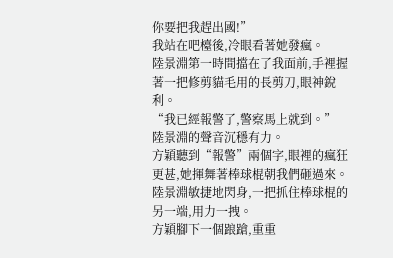你要把我趕出國!”
我站在吧檯後,冷眼看著她發瘋。
陸景淵第一時間擋在了我面前,手裡握著一把修剪貓毛用的長剪刀,眼神銳利。
“我已經報警了,警察馬上就到。”
陸景淵的聲音沉穩有力。
方穎聽到“報警”兩個字,眼裡的瘋狂更甚,她揮舞著棒球棍朝我們砸過來。
陸景淵敏捷地閃身,一把抓住棒球棍的另一端,用力一拽。
方穎腳下一個踉蹌,重重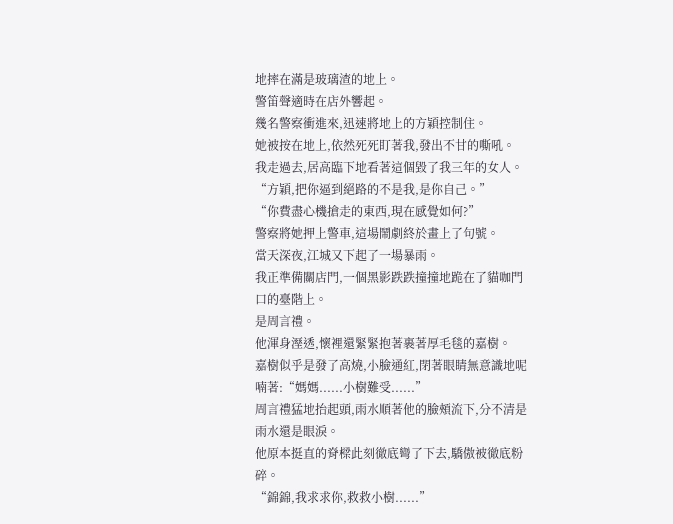地摔在滿是玻璃渣的地上。
警笛聲適時在店外響起。
幾名警察衝進來,迅速將地上的方穎控制住。
她被按在地上,依然死死盯著我,發出不甘的嘶吼。
我走過去,居高臨下地看著這個毀了我三年的女人。
“方穎,把你逼到絕路的不是我,是你自己。”
“你費盡心機搶走的東西,現在感覺如何?”
警察將她押上警車,這場鬧劇終於畫上了句號。
當天深夜,江城又下起了一場暴雨。
我正準備關店門,一個黑影跌跌撞撞地跪在了貓咖門口的臺階上。
是周言禮。
他渾身溼透,懷裡還緊緊抱著裹著厚毛毯的嘉樹。
嘉樹似乎是發了高燒,小臉通紅,閉著眼睛無意識地呢喃著:“媽媽......小樹難受......”
周言禮猛地抬起頭,雨水順著他的臉頰流下,分不清是雨水還是眼淚。
他原本挺直的脊樑此刻徹底彎了下去,驕傲被徹底粉碎。
“錦錦,我求求你,救救小樹......”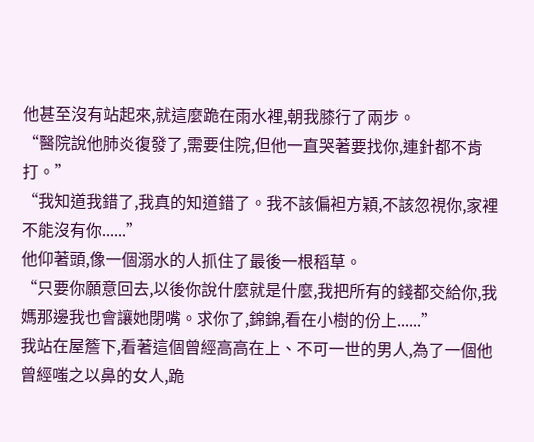他甚至沒有站起來,就這麼跪在雨水裡,朝我膝行了兩步。
“醫院說他肺炎復發了,需要住院,但他一直哭著要找你,連針都不肯打。”
“我知道我錯了,我真的知道錯了。我不該偏袒方穎,不該忽視你,家裡不能沒有你......”
他仰著頭,像一個溺水的人抓住了最後一根稻草。
“只要你願意回去,以後你說什麼就是什麼,我把所有的錢都交給你,我媽那邊我也會讓她閉嘴。求你了,錦錦,看在小樹的份上......”
我站在屋簷下,看著這個曾經高高在上、不可一世的男人,為了一個他曾經嗤之以鼻的女人,跪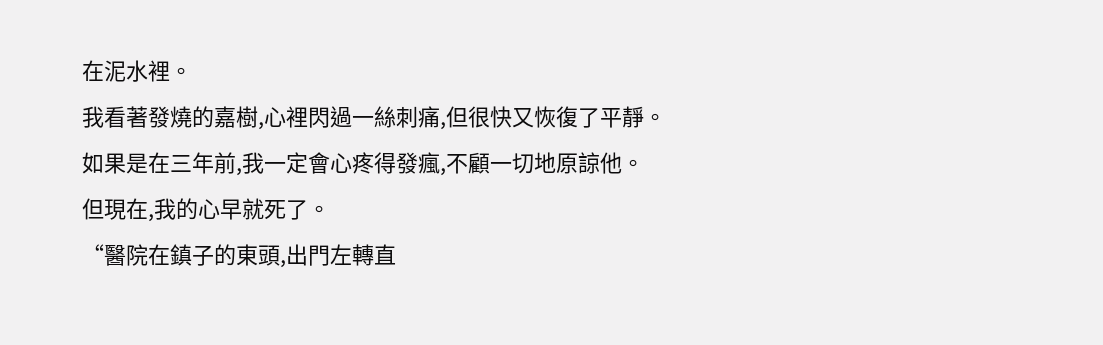在泥水裡。
我看著發燒的嘉樹,心裡閃過一絲刺痛,但很快又恢復了平靜。
如果是在三年前,我一定會心疼得發瘋,不顧一切地原諒他。
但現在,我的心早就死了。
“醫院在鎮子的東頭,出門左轉直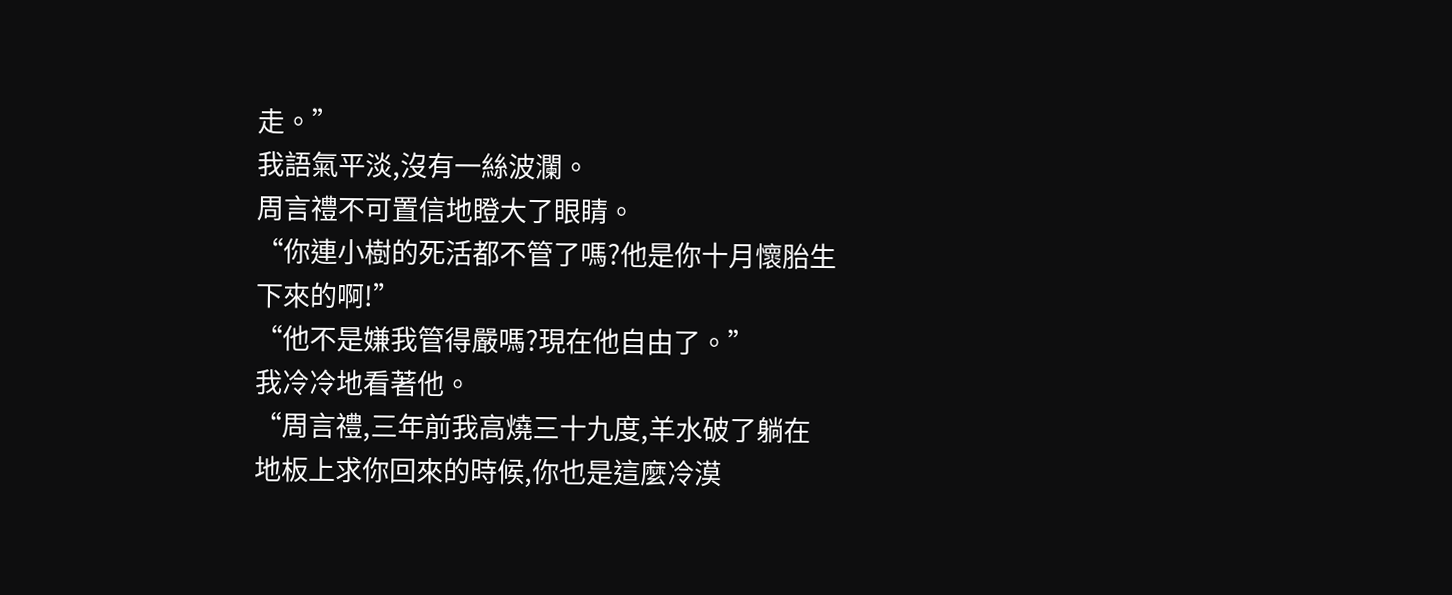走。”
我語氣平淡,沒有一絲波瀾。
周言禮不可置信地瞪大了眼睛。
“你連小樹的死活都不管了嗎?他是你十月懷胎生下來的啊!”
“他不是嫌我管得嚴嗎?現在他自由了。”
我冷冷地看著他。
“周言禮,三年前我高燒三十九度,羊水破了躺在地板上求你回來的時候,你也是這麼冷漠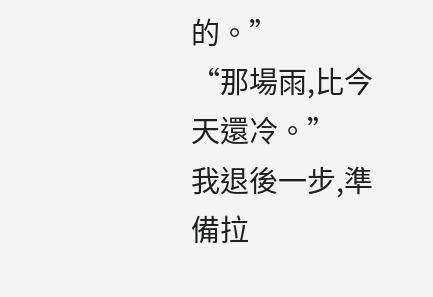的。”
“那場雨,比今天還冷。”
我退後一步,準備拉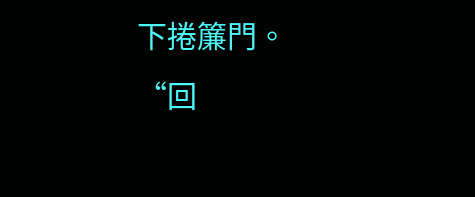下捲簾門。
“回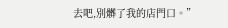去吧,別髒了我的店門口。”